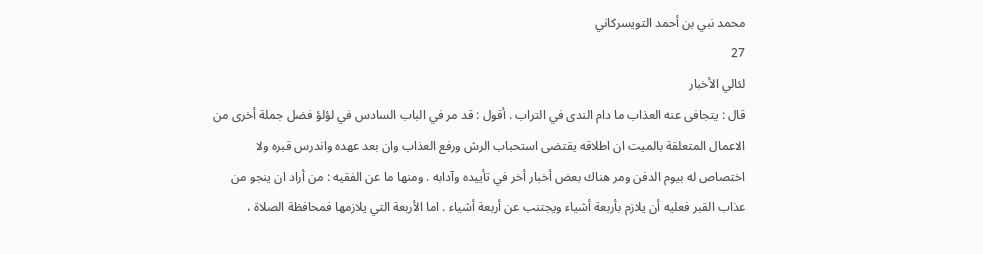محمد نبي بن أحمد التويسركاني
27
لئالي الأخبار
قال : يتجافى عنه العذاب ما دام الندى في التراب . أقول : قد مر في الباب السادس في لؤلؤ فضل جملة أخرى من الاعمال المتعلقة بالميت ان اطلاقه يقتضى استحباب الرش ورفع العذاب وان بعد عهده واندرس قبره ولا اختصاص له بيوم الدفن ومر هناك بعض أخبار أخر في تأييده وآدابه . ومنها ما عن الفقيه : من أراد ان ينجو من عذاب القبر فعليه أن يلازم بأربعة أشياء ويجتنب عن أربعة أشياء . اما الأربعة التي يلازمها فمحافظة الصلاة ،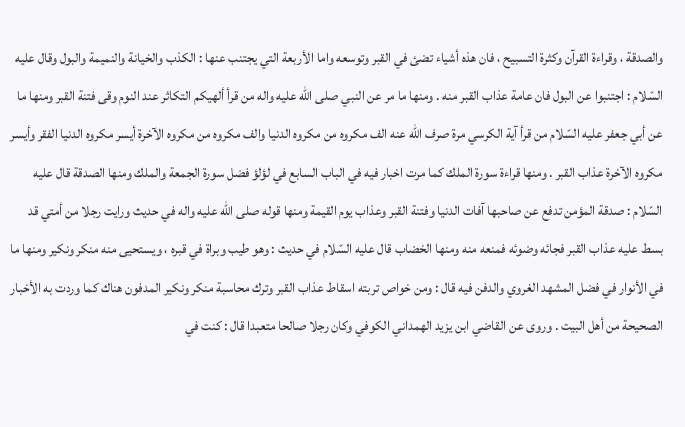والصدقة ، وقراءة القرآن وكثرة التسبيح ، فان هذه أشياء تضئ في القبر وتوسعه واما الأربعة التي يجتنب عنها : الكذب والخيانة والنميمة والبول وقال عليه السّلام : اجتنبوا عن البول فان عامة عذاب القبر منه . ومنها ما مر عن النبي صلى اللّه عليه واله من قرأ ألهيكم التكاثر عند النوم وقى فتنة القبر ومنها ما عن أبي جعفر عليه السّلام من قرأ آية الكرسي مرة صرف اللّه عنه الف مكروه من مكروه الدنيا والف مكروه من مكروه الآخرة أيسر مكروه الدنيا الفقر وأيسر مكروه الآخرة عذاب القبر . ومنها قراءة سورة الملك كما مرت اخبار فيه في الباب السابع في لؤلؤ فضل سورة الجمعة والملك ومنها الصدقة قال عليه السّلام : صدقة المؤمن تدفع عن صاحبها آفات الدنيا وفتنة القبر وعذاب يوم القيمة ومنها قوله صلى اللّه عليه واله في حديث ورايت رجلا من أمتي قد بسط عليه عذاب القبر فجائه وضوئه فمنعه منه ومنها الخضاب قال عليه السّلام في حديث : وهو طيب وبراة في قبره ، ويستحيى منه منكر ونكير ومنها ما في الأنوار في فضل المشهد الغروي والدفن فيه قال : ومن خواص تربته اسقاط عذاب القبر وترك محاسبة منكر ونكير المدفون هناك كما وردت به الأخبار الصحيحة من أهل البيت . وروى عن القاضي ابن يزيد الهمداني الكوفي وكان رجلا صالحا متعبدا قال : كنت في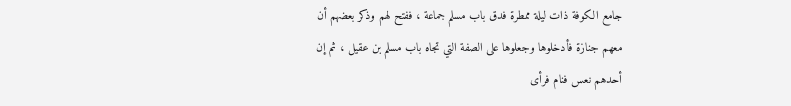جامع الكوفة ذات ليلة ممطرة فدق باب مسلم جماعة ، ففتح لهم وذكر بعضهم أن معهم جنازة فأدخلوها وجعلوها على الصفة التي تجاه باب مسلم بن عقيل ، ثم إن أحدهم نعس فنام فرأى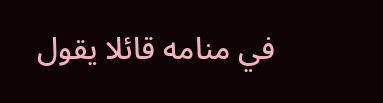في منامه قائلا يقول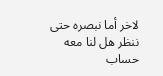لاخر أما نبصره حتى ننظر هل لنا معه حساب